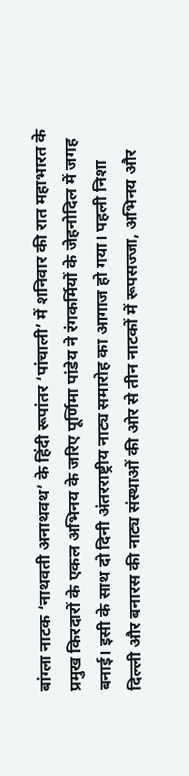बांग्ला नाटक ‘नाथवती अनाथवथ’ के हिंदी रूपांतर ‘पांचाली’ में शनिवार की रात महाभारत के प्रमुख किरदारों के एकल अभिनय के जरिए पूर्णिमा पांडेय ने रंगकर्मियों के जेहनोदिल में जगह बनाई। इसी के साथ दो दिनी अंतरराष्ट्रीय नाट्य समारोह का आगाज हो गया। पहली निशा दिल्ली और बनारस की नाट्य संस्थाओं की ओर से तीन नाटकों में रूपसज्जा, अभिनय और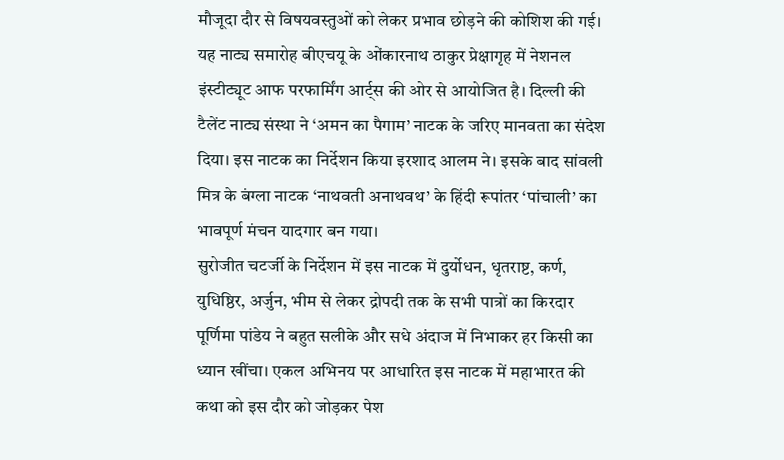मौजूदा दौर से विषयवस्तुओं को लेकर प्रभाव छोड़ने की कोशिश की गई।
यह नाट्य समारोह बीएचयू के ओंकारनाथ ठाकुर प्रेक्षागृह में नेशनल इंस्टीट्यूट आफ परफार्मिंग आर्ट्स की ओर से आयोजित है। दिल्ली की टैलेंट नाट्य संस्था ने ‘अमन का पैगाम’ नाटक के जरिए मानवता का संदेश दिया। इस नाटक का निर्देशन किया इरशाद आलम ने। इसके बाद सांवली मित्र के बंग्ला नाटक ‘नाथवती अनाथवथ’ के हिंदी रूपांतर ‘पांचाली’ का भावपूर्ण मंचन यादगार बन गया।
सुरोजीत चटर्जी के निर्देशन में इस नाटक में दुर्योधन, धृतराष्ट, कर्ण, युधिष्ठिर, अर्जुन, भीम से लेकर द्रोपदी तक के सभी पात्रों का किरदार पूर्णिमा पांडेय ने बहुत सलीके और सधे अंदाज में निभाकर हर किसी का ध्यान खींचा। एकल अभिनय पर आधारित इस नाटक में महाभारत की कथा को इस दौर को जोड़कर पेश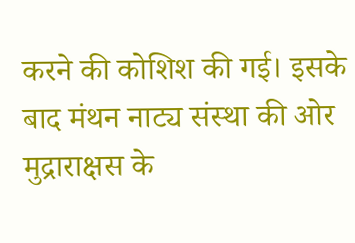करने की कोशिश की गई। इसके बाद मंथन नाट्य संस्था की ओर मुद्राराक्षस के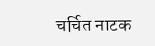चर्चित नाटक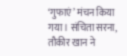‘गुफाएं’ मंचन किया गया। संचिता सरना, तौकीर खान ने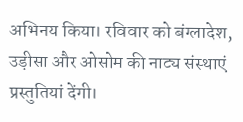अभिनय किया। रविवार को बंग्लादेश, उड़ीसा और ओसोम की नाट्य संस्थाएं प्रस्तुतियां देंगी।